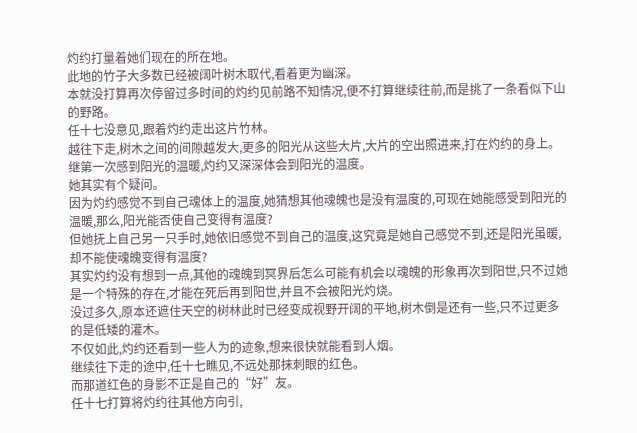灼约打量着她们现在的所在地。
此地的竹子大多数已经被阔叶树木取代,看着更为幽深。
本就没打算再次停留过多时间的灼约见前路不知情况,便不打算继续往前,而是挑了一条看似下山的野路。
任十七没意见,跟着灼约走出这片竹林。
越往下走,树木之间的间隙越发大,更多的阳光从这些大片,大片的空出照进来,打在灼约的身上。
继第一次感到阳光的温暖,灼约又深深体会到阳光的温度。
她其实有个疑问。
因为灼约感觉不到自己魂体上的温度,她猜想其他魂魄也是没有温度的,可现在她能感受到阳光的温暖,那么,阳光能否使自己变得有温度?
但她抚上自己另一只手时,她依旧感觉不到自己的温度,这究竟是她自己感觉不到,还是阳光虽暖,却不能使魂魄变得有温度?
其实灼约没有想到一点,其他的魂魄到冥界后怎么可能有机会以魂魄的形象再次到阳世,只不过她是一个特殊的存在,才能在死后再到阳世,并且不会被阳光灼烧。
没过多久,原本还遮住天空的树林此时已经变成视野开阔的平地,树木倒是还有一些,只不过更多的是低矮的灌木。
不仅如此,灼约还看到一些人为的迹象,想来很快就能看到人烟。
继续往下走的途中,任十七瞧见,不远处那抹刺眼的红色。
而那道红色的身影不正是自己的“好”友。
任十七打算将灼约往其他方向引,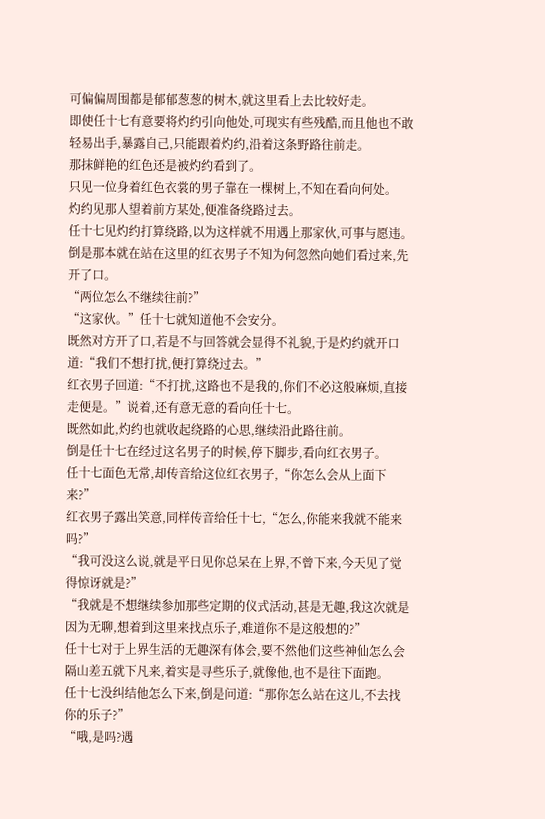可偏偏周围都是郁郁葱葱的树木,就这里看上去比较好走。
即使任十七有意要将灼约引向他处,可现实有些残酷,而且他也不敢轻易出手,暴露自己,只能跟着灼约,沿着这条野路往前走。
那抹鲜艳的红色还是被灼约看到了。
只见一位身着红色衣裳的男子靠在一棵树上,不知在看向何处。
灼约见那人望着前方某处,便准备绕路过去。
任十七见灼约打算绕路,以为这样就不用遇上那家伙,可事与愿违。
倒是那本就在站在这里的红衣男子不知为何忽然向她们看过来,先开了口。
“两位怎么不继续往前?”
“这家伙。”任十七就知道他不会安分。
既然对方开了口,若是不与回答就会显得不礼貌,于是灼约就开口道:“我们不想打扰,便打算绕过去。”
红衣男子回道:“不打扰,这路也不是我的,你们不必这般麻烦,直接走便是。”说着,还有意无意的看向任十七。
既然如此,灼约也就收起绕路的心思,继续沿此路往前。
倒是任十七在经过这名男子的时候,停下脚步,看向红衣男子。
任十七面色无常,却传音给这位红衣男子,“你怎么会从上面下来?”
红衣男子露出笑意,同样传音给任十七,“怎么,你能来我就不能来吗?”
“我可没这么说,就是平日见你总呆在上界,不曾下来,今天见了觉得惊讶就是?”
“我就是不想继续参加那些定期的仪式活动,甚是无趣,我这次就是因为无聊,想着到这里来找点乐子,难道你不是这般想的?”
任十七对于上界生活的无趣深有体会,要不然他们这些神仙怎么会隔山差五就下凡来,着实是寻些乐子,就像他,也不是往下面跑。
任十七没纠结他怎么下来,倒是问道:“那你怎么站在这儿,不去找你的乐子?”
“哦,是吗?遇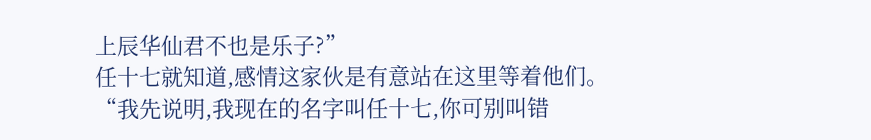上辰华仙君不也是乐子?”
任十七就知道,感情这家伙是有意站在这里等着他们。
“我先说明,我现在的名字叫任十七,你可别叫错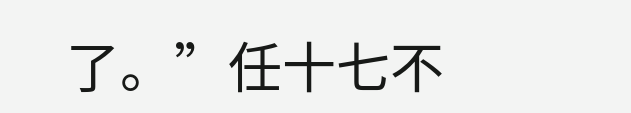了。”任十七不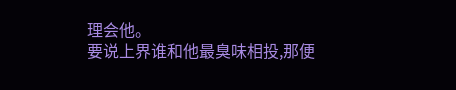理会他。
要说上界谁和他最臭味相投,那便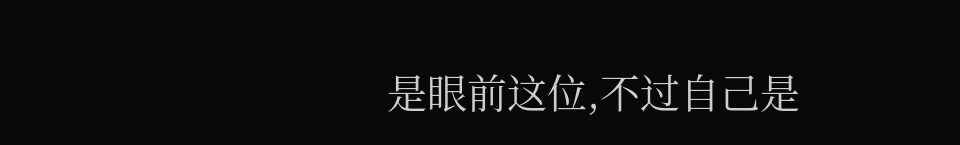是眼前这位,不过自己是